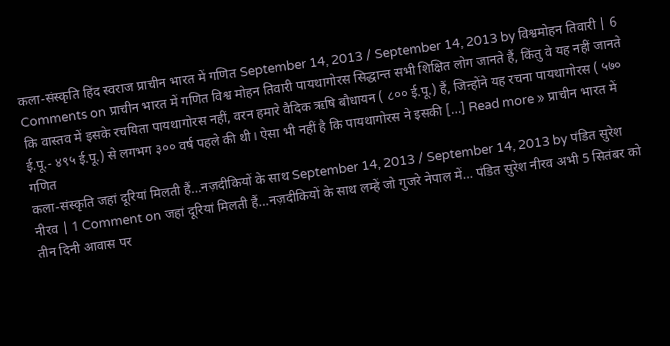कला-संस्कृति हिंद स्वराज प्राचीन भारत में गणित September 14, 2013 / September 14, 2013 by विश्वमोहन तिवारी | 6 Comments on प्राचीन भारत में गणित विश्व मोहन तिवारी पायथागोरस सिद्धान्त सभी शिक्षित लोग जानते हैं, किंतु वे यह नहीं जानते कि वास्तव में इसके रचयिता पायथागोरस नहीं, वरन हमारे वैदिक ऋषि बौधायन ( ८०० ई.पू.) हैं, जिऩ्होंने यह रचना पायथागोरस ( ५७० ई.पू.- ४९५ ई.पू.) से लगभग ३०० वर्ष पहले की थी। ऐसा भी नहीं है कि पायथागोरस ने इसकी […] Read more » प्राचीन भारत में गणित
कला-संस्कृति जहां दूरियां मिलती हैं…नज़दीकियों के साथ September 14, 2013 / September 14, 2013 by पंडित सुरेश नीरव | 1 Comment on जहां दूरियां मिलती हैं…नज़दीकियों के साथ लम्हें जो गुजरे नेपाल में… पंडित सुरेश नीरव अभी 5 सितंबर को तीन दिनी आवास पर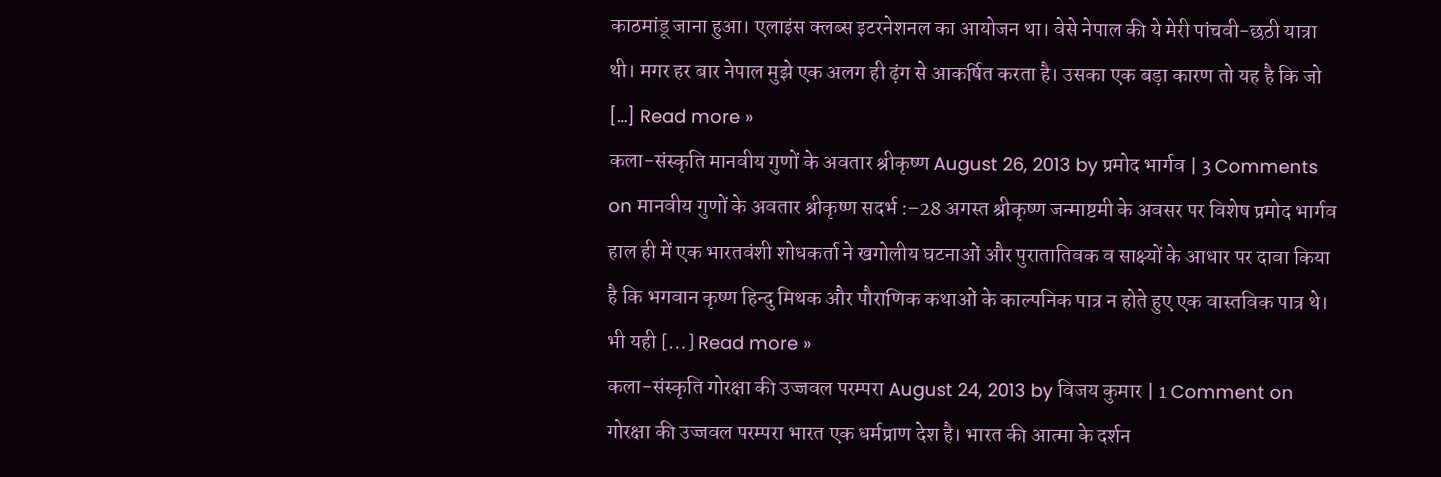काठमांडू जाना हुआ। एलाइंस क्लब्स इटरनेशनल का आयोजन था। वेसे नेपाल की ये मेरी पांचवी-छठी यात्रा थी। मगर हर बार नेपाल मुझे एक अलग ही ढ़ंग से आकर्षित करता है। उसका एक बड़ा कारण तो यह है कि जो […] Read more »
कला-संस्कृति मानवीय गुणों के अवतार श्रीकृष्ण August 26, 2013 by प्रमोद भार्गव | 3 Comments on मानवीय गुणों के अवतार श्रीकृष्ण सदर्भ :–28 अगस्त श्रीकृष्ण जन्माष्टमी के अवसर पर विशेष प्रमोद भार्गव हाल ही में एक भारतवंशी शोधकर्ता ने खगोलीय घटनाओं और पुरातातिवक व साक्ष्यों के आधार पर दावा किया है कि भगवान कृष्ण हिन्दु मिथक और पौराणिक कथाओं के काल्पनिक पात्र न होते हुए एक वास्तविक पात्र थे। भी यही […] Read more »
कला-संस्कृति गोरक्षा की उज्जवल परम्परा August 24, 2013 by विजय कुमार | 1 Comment on गोरक्षा की उज्जवल परम्परा भारत एक धर्मप्राण देश है। भारत की आत्मा के दर्शन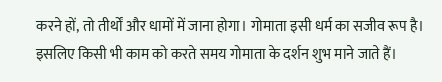करने हों, तो तीर्थों और धामों में जाना होगा। गोमाता इसी धर्म का सजीव रूप है। इसलिए किसी भी काम को करते समय गोमाता के दर्शन शुभ माने जाते हैं।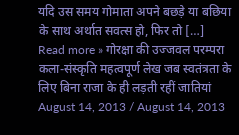यदि उस समय गोमाता अपने बछड़े या बछिया के साथ अर्थात सवत्स हो, फिर तो […] Read more » गोरक्षा की उज्जवल परम्परा
कला-संस्कृति महत्वपूर्ण लेख जब स्वतंत्रता के लिए बिना राजा के ही लड़ती रहीं जातियां August 14, 2013 / August 14, 2013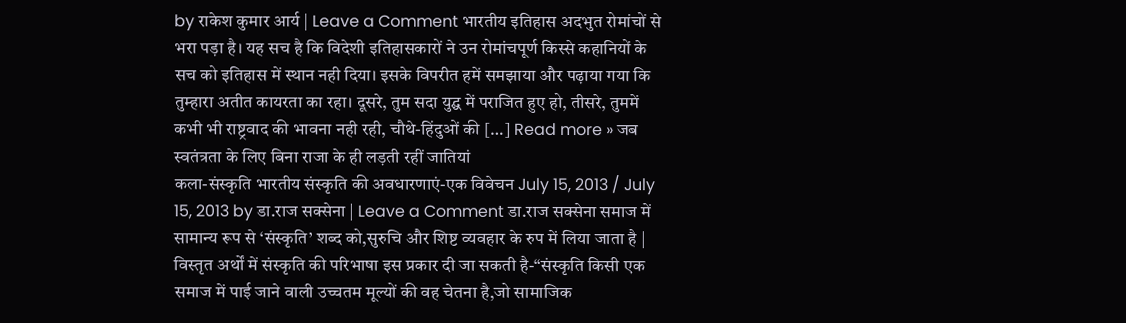by राकेश कुमार आर्य | Leave a Comment भारतीय इतिहास अदभुत रोमांचों से भरा पड़ा है। यह सच है कि विदेशी इतिहासकारों ने उन रोमांचपूर्ण किस्से कहानियों के सच को इतिहास में स्थान नही दिया। इसके विपरीत हमें समझाया और पढ़ाया गया कि तुम्हारा अतीत कायरता का रहा। दूसरे, तुम सदा युद्घ में पराजित हुए हो, तीसरे, तुममें कभी भी राष्ट्रवाद की भावना नही रही, चौथे-हिंदुओं की […] Read more » जब स्वतंत्रता के लिए बिना राजा के ही लड़ती रहीं जातियां
कला-संस्कृति भारतीय संस्कृति की अवधारणाएं-एक विवेचन July 15, 2013 / July 15, 2013 by डा.राज सक्सेना | Leave a Comment डा.राज सक्सेना समाज में सामान्य रूप से ‘संस्कृति’ शब्द को,सुरुचि और शिष्ट व्यवहार के रुप में लिया जाता है | विस्तृत अर्थों में संस्कृति की परिभाषा इस प्रकार दी जा सकती है-“संस्कृति किसी एक समाज में पाई जाने वाली उच्चतम मूल्यों की वह चेतना है,जो सामाजिक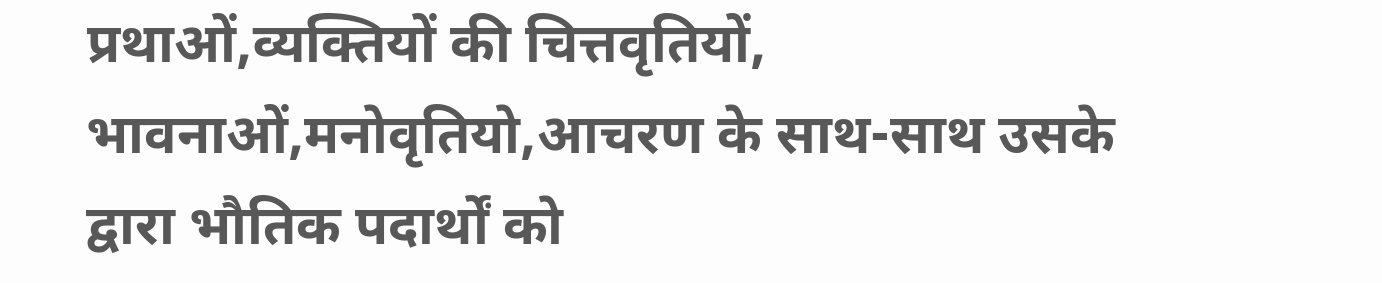प्रथाओं,व्यक्तियों की चित्तवृतियों, भावनाओं,मनोवृतियो,आचरण के साथ-साथ उसके द्वारा भौतिक पदार्थों को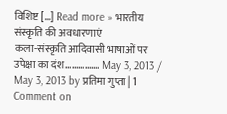विशिष्ट […] Read more » भारतीय संस्कृति की अवधारणाएं
कला-संस्कृति आदिवासी भाषाओं पर उपेक्षा का दंश……………. May 3, 2013 / May 3, 2013 by प्रतिमा गुप्ता | 1 Comment on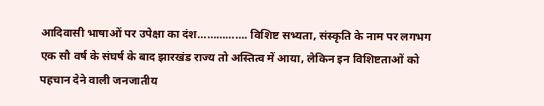आदिवासी भाषाओं पर उपेक्षा का दंश……………. विशिष्ट सभ्यता, संस्कृति के नाम पर लगभग एक सौ वर्ष के संघर्ष के बाद झारखंड राज्य तो अस्तित्व में आया, लेकिन इन विशिष्टताओं को पहचान देने वाली जनजातीय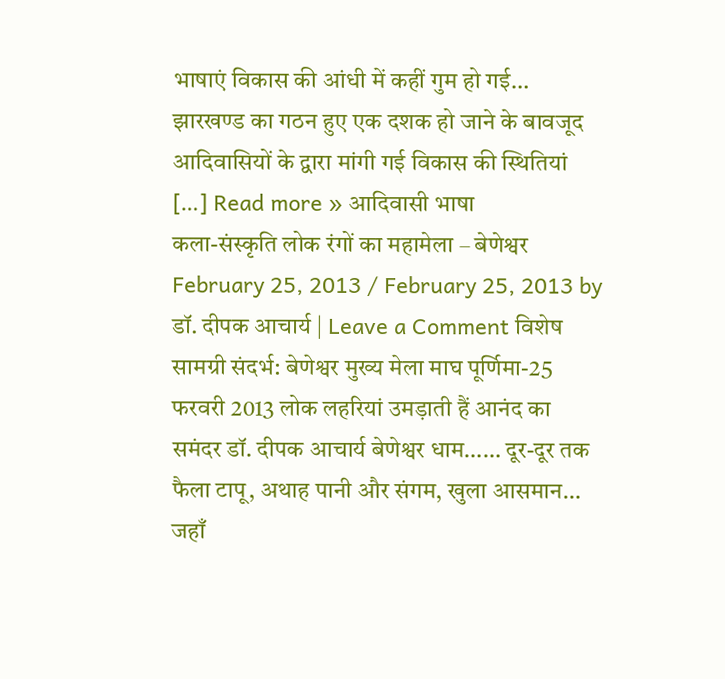भाषाएं विकास की आंधी में कहीं गुम हो गई… झारखण्ड का गठन हुए एक दशक हो जाने के बावजूद आदिवासियों के द्वारा मांगी गई विकास की स्थितियां […] Read more » आदिवासी भाषा
कला-संस्कृति लोक रंगों का महामेला – बेणेश्वर February 25, 2013 / February 25, 2013 by डॉ. दीपक आचार्य | Leave a Comment विशेष सामग्री संदर्भ: बेणेश्वर मुख्य मेला माघ पूर्णिमा-25 फरवरी 2013 लोक लहरियां उमड़ाती हैं आनंद का समंदर डॉ. दीपक आचार्य बेणेश्वर धाम…… दूर-दूर तक फैला टापू, अथाह पानी और संगम, खुला आसमान… जहाँ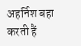अहर्निश बहा करती हैं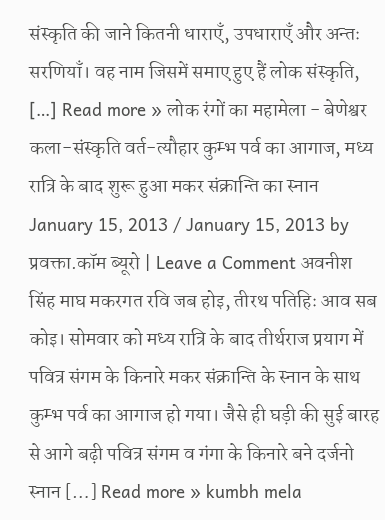संस्कृति की जाने कितनी धाराएँ, उपधाराएँ और अन्तः सरणियाँ। वह नाम जिसमें समाए हुए हैं लोक संस्कृति, […] Read more » लोक रंगों का महामेला - बेणेश्वर
कला-संस्कृति वर्त-त्यौहार कुम्भ पर्व का आगाज, मध्य रात्रि के बाद शुरू हुआ मकर संक्रान्ति का स्नान January 15, 2013 / January 15, 2013 by प्रवक्ता.कॉम ब्यूरो | Leave a Comment अवनीश सिंह माघ मकरगत रवि जब होइ, तीरथ पतिहिः आव सब कोइ। सोमवार को मध्य रात्रि के बाद तीर्थराज प्रयाग में पवित्र संगम के किनारे मकर संक्रान्ति के स्नान के साथ कुम्भ पर्व का आगाज हो गया। जैसे ही घड़ी की सुई बारह से आगे बढ़ी पवित्र संगम व गंगा के किनारे बने दर्जनो स्नान […] Read more » kumbh mela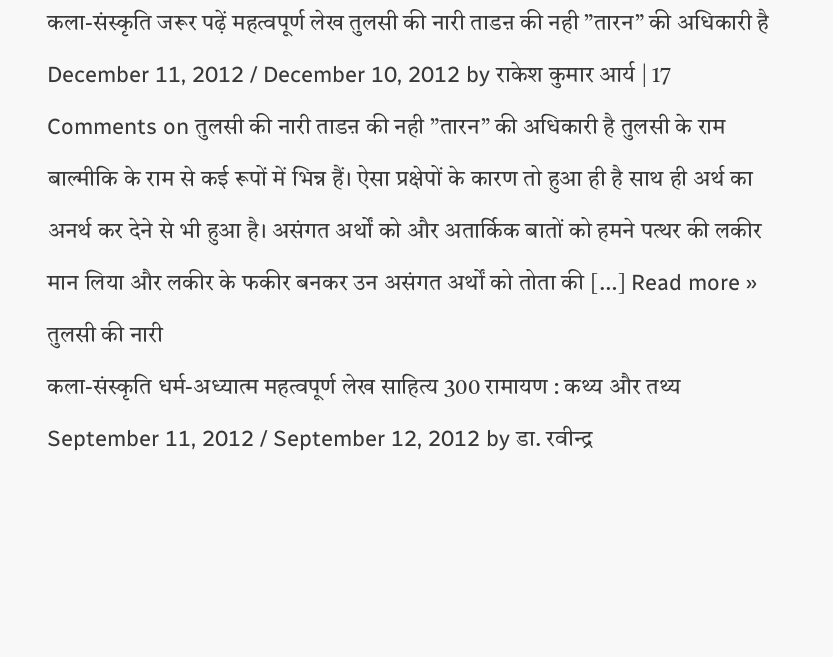कला-संस्कृति जरूर पढ़ें महत्वपूर्ण लेख तुलसी की नारी ताडऩ की नही ”तारन” की अधिकारी है December 11, 2012 / December 10, 2012 by राकेश कुमार आर्य | 17 Comments on तुलसी की नारी ताडऩ की नही ”तारन” की अधिकारी है तुलसी के राम बाल्मीकि के राम से कई रूपों में भिन्न हैं। ऐसा प्रक्षेपों के कारण तो हुआ ही है साथ ही अर्थ का अनर्थ कर देने से भी हुआ है। असंगत अर्थों को और अतार्किक बातों को हमने पत्थर की लकीर मान लिया और लकीर के फकीर बनकर उन असंगत अर्थों को तोता की […] Read more » तुलसी की नारी
कला-संस्कृति धर्म-अध्यात्म महत्वपूर्ण लेख साहित्य 300 रामायण : कथ्य और तथ्य September 11, 2012 / September 12, 2012 by डा. रवीन्द्र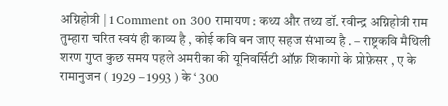अग्निहोत्री | 1 Comment on 300 रामायण : कथ्य और तथ्य डॉ. रवीन्द्र अग्निहोत्री राम तुम्हारा चरित स्वयं ही काव्य है , कोई कवि बन जाए सहज संभाव्य है . – राष्ट्रकवि मैथिली शरण गुप्त कुछ समय पहले अमरीका की यूनिवर्सिटी ऑफ़ शिकागो के प्रोफ़ेसर , ए के रामानुजन ( 1929 – 1993 ) के ‘ 300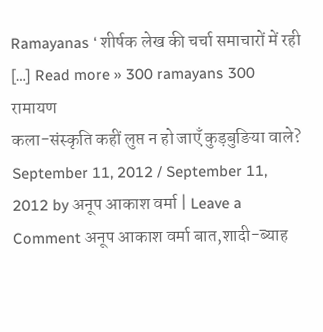Ramayanas ‘ शीर्षक लेख की चर्चा समाचारों में रही […] Read more » 300 ramayans 300 रामायण
कला-संस्कृति कहीं लुप्त न हो जाएँ कुड़बुङिया वाले? September 11, 2012 / September 11, 2012 by अनूप आकाश वर्मा | Leave a Comment अनूप आकाश वर्मा बात,शादी-ब्याह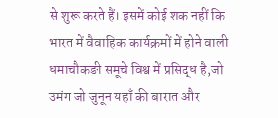से शुरू करते हैं। इसमें कोई शक नहीं कि भारत में वैवाहिक कार्यक्रमों में होने वाली धमाचौकङी समूचे विश्व में प्रसिद्ध है,जो उमंग जो जुनून यहाँ की बारात और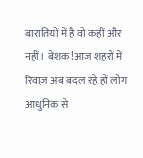बारातियों में है वो कहीं और नहीं। बेशक!आज शहरों में रिवाज़ अब बदल रहे हों लोग आधुनिक से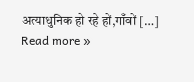अत्याधुनिक हो रहे हों,गाँवों […] Read more »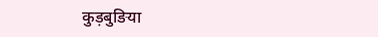कुड़बुङिया